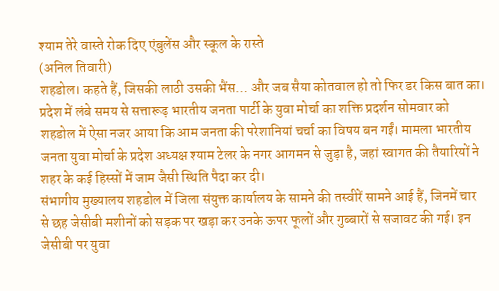श्याम तेरे वास्ते रोक दिए एंबुलेंस और स्कूल के रास्ते
(अनिल तिवारी)
शहडोल। कहते हैं, जिसकी लाठी उसकी भैंस… और जब सैया कोतवाल हो तो फिर डर किस बात का। प्रदेश में लंबे समय से सत्तारूढ़ भारतीय जनता पार्टी के युवा मोर्चा का शक्ति प्रदर्शन सोमवार को शहडोल में ऐसा नजर आया कि आम जनता की परेशानियां चर्चा का विषय बन गईं। मामला भारतीय जनता युवा मोर्चा के प्रदेश अध्यक्ष श्याम टेलर के नगर आगमन से जुड़ा है, जहां स्वागत की तैयारियों ने शहर के कई हिस्सों में जाम जैसी स्थिति पैदा कर दी।
संभागीय मुख्यालय शहडोल में जिला संयुक्त कार्यालय के सामने की तस्वीरें सामने आई हैं, जिनमें चार से छह जेसीबी मशीनों को सड़क पर खड़ा कर उनके ऊपर फूलों और गुब्बारों से सजावट की गई। इन जेसीबी पर युवा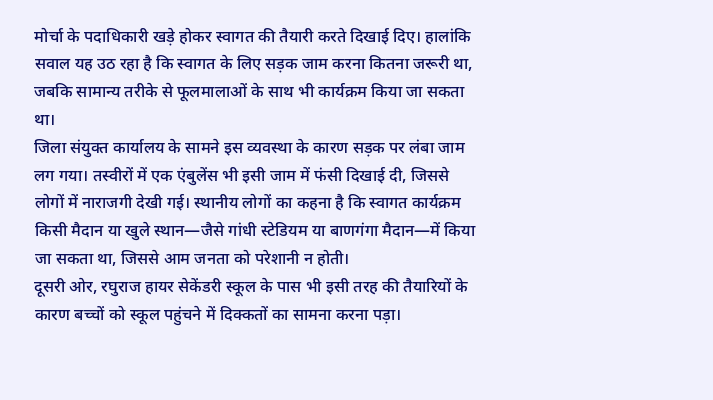मोर्चा के पदाधिकारी खड़े होकर स्वागत की तैयारी करते दिखाई दिए। हालांकि सवाल यह उठ रहा है कि स्वागत के लिए सड़क जाम करना कितना जरूरी था, जबकि सामान्य तरीके से फूलमालाओं के साथ भी कार्यक्रम किया जा सकता था।
जिला संयुक्त कार्यालय के सामने इस व्यवस्था के कारण सड़क पर लंबा जाम लग गया। तस्वीरों में एक एंबुलेंस भी इसी जाम में फंसी दिखाई दी, जिससे लोगों में नाराजगी देखी गई। स्थानीय लोगों का कहना है कि स्वागत कार्यक्रम किसी मैदान या खुले स्थान—जैसे गांधी स्टेडियम या बाणगंगा मैदान—में किया जा सकता था, जिससे आम जनता को परेशानी न होती।
दूसरी ओर, रघुराज हायर सेकेंडरी स्कूल के पास भी इसी तरह की तैयारियों के कारण बच्चों को स्कूल पहुंचने में दिक्कतों का सामना करना पड़ा।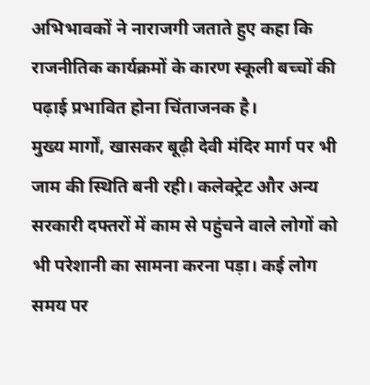अभिभावकों ने नाराजगी जताते हुए कहा कि राजनीतिक कार्यक्रमों के कारण स्कूली बच्चों की पढ़ाई प्रभावित होना चिंताजनक है।
मुख्य मार्गों, खासकर बूढ़ी देवी मंदिर मार्ग पर भी जाम की स्थिति बनी रही। कलेक्ट्रेट और अन्य सरकारी दफ्तरों में काम से पहुंचने वाले लोगों को भी परेशानी का सामना करना पड़ा। कई लोग समय पर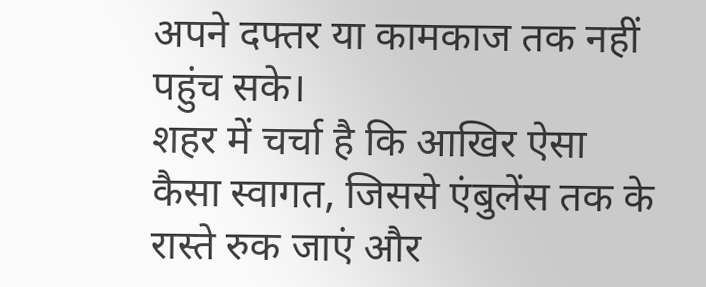अपने दफ्तर या कामकाज तक नहीं पहुंच सके।
शहर में चर्चा है कि आखिर ऐसा कैसा स्वागत, जिससे एंबुलेंस तक के रास्ते रुक जाएं और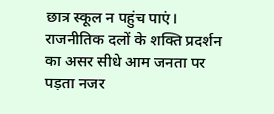छात्र स्कूल न पहुंच पाएं। राजनीतिक दलों के शक्ति प्रदर्शन का असर सीधे आम जनता पर पड़ता नजर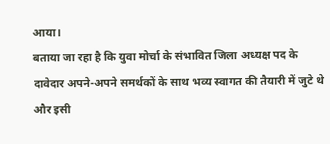आया।
बताया जा रहा है कि युवा मोर्चा के संभावित जिला अध्यक्ष पद के दावेदार अपने-अपने समर्थकों के साथ भव्य स्वागत की तैयारी में जुटे थे और इसी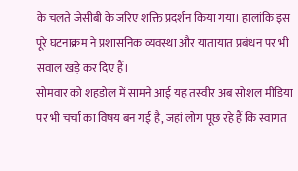के चलते जेसीबी के जरिए शक्ति प्रदर्शन किया गया। हालांकि इस पूरे घटनाक्रम ने प्रशासनिक व्यवस्था और यातायात प्रबंधन पर भी सवाल खड़े कर दिए हैं।
सोमवार को शहडोल में सामने आई यह तस्वीर अब सोशल मीडिया पर भी चर्चा का विषय बन गई है, जहां लोग पूछ रहे हैं कि स्वागत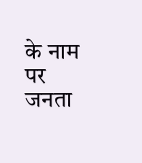के नाम पर जनता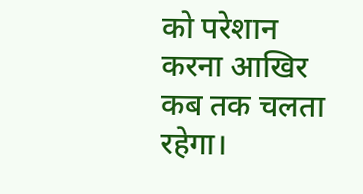को परेशान करना आखिर कब तक चलता रहेगा।